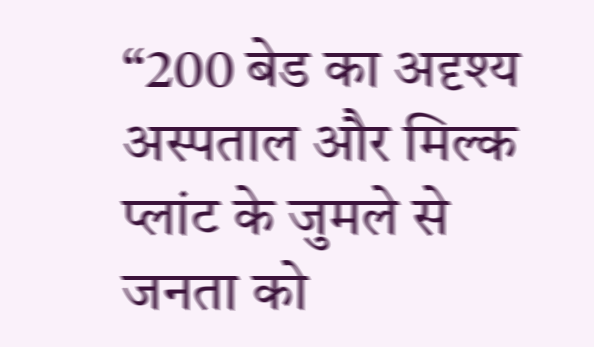“200 बेड का अदृश्य अस्पताल और मिल्क प्लांट के जुमले से जनता को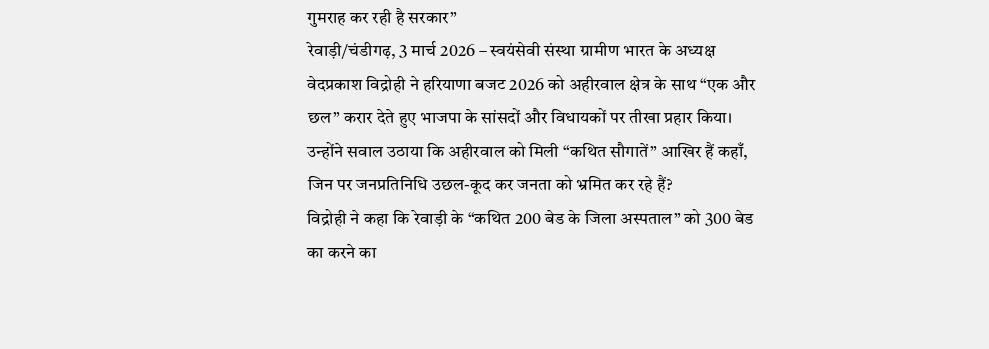गुमराह कर रही है सरकार”
रेवाड़ी/चंडीगढ़, 3 मार्च 2026 – स्वयंसेवी संस्था ग्रामीण भारत के अध्यक्ष वेदप्रकाश विद्रोही ने हरियाणा बजट 2026 को अहीरवाल क्षेत्र के साथ “एक और छल” करार देते हुए भाजपा के सांसदों और विधायकों पर तीखा प्रहार किया। उन्होंने सवाल उठाया कि अहीरवाल को मिली “कथित सौगातें” आखिर हैं कहाँ, जिन पर जनप्रतिनिधि उछल-कूद कर जनता को भ्रमित कर रहे हैं?
विद्रोही ने कहा कि रेवाड़ी के “कथित 200 बेड के जिला अस्पताल” को 300 बेड का करने का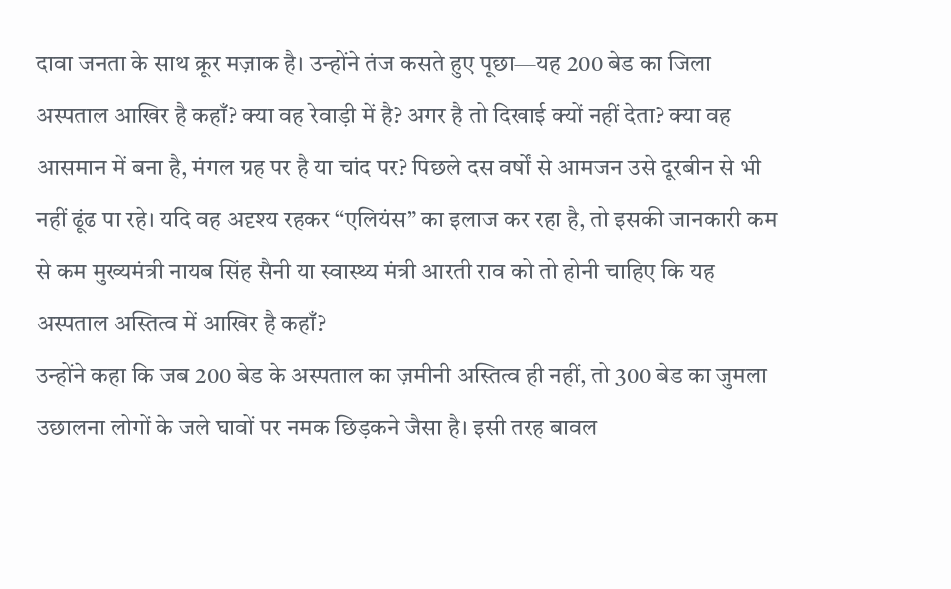दावा जनता के साथ क्रूर मज़ाक है। उन्होंने तंज कसते हुए पूछा—यह 200 बेड का जिला अस्पताल आखिर है कहाँ? क्या वह रेवाड़ी में है? अगर है तो दिखाई क्यों नहीं देता? क्या वह आसमान में बना है, मंगल ग्रह पर है या चांद पर? पिछले दस वर्षों से आमजन उसे दूरबीन से भी नहीं ढूंढ पा रहे। यदि वह अदृश्य रहकर “एलियंस” का इलाज कर रहा है, तो इसकी जानकारी कम से कम मुख्यमंत्री नायब सिंह सैनी या स्वास्थ्य मंत्री आरती राव को तो होनी चाहिए कि यह अस्पताल अस्तित्व में आखिर है कहाँ?
उन्होंने कहा कि जब 200 बेड के अस्पताल का ज़मीनी अस्तित्व ही नहीं, तो 300 बेड का जुमला उछालना लोगों के जले घावों पर नमक छिड़कने जैसा है। इसी तरह बावल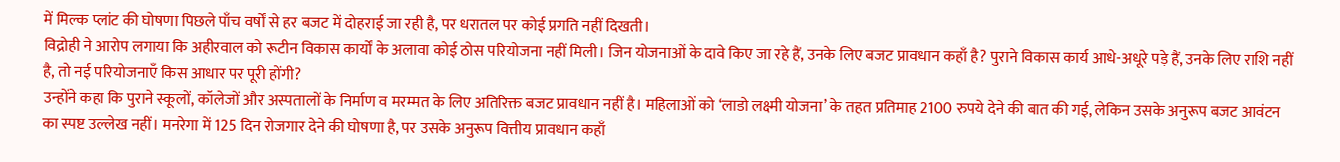में मिल्क प्लांट की घोषणा पिछले पाँच वर्षों से हर बजट में दोहराई जा रही है, पर धरातल पर कोई प्रगति नहीं दिखती।
विद्रोही ने आरोप लगाया कि अहीरवाल को रूटीन विकास कार्यों के अलावा कोई ठोस परियोजना नहीं मिली। जिन योजनाओं के दावे किए जा रहे हैं, उनके लिए बजट प्रावधान कहाँ है? पुराने विकास कार्य आधे-अधूरे पड़े हैं, उनके लिए राशि नहीं है, तो नई परियोजनाएँ किस आधार पर पूरी होंगी?
उन्होंने कहा कि पुराने स्कूलों, कॉलेजों और अस्पतालों के निर्माण व मरम्मत के लिए अतिरिक्त बजट प्रावधान नहीं है। महिलाओं को ‘लाडो लक्ष्मी योजना’ के तहत प्रतिमाह 2100 रुपये देने की बात की गई, लेकिन उसके अनुरूप बजट आवंटन का स्पष्ट उल्लेख नहीं। मनरेगा में 125 दिन रोजगार देने की घोषणा है, पर उसके अनुरूप वित्तीय प्रावधान कहाँ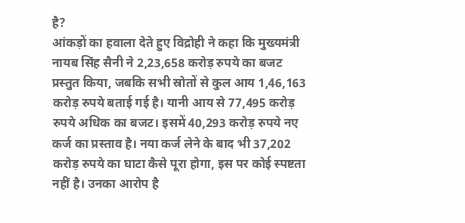है?
आंकड़ों का हवाला देते हुए विद्रोही ने कहा कि मुख्यमंत्री नायब सिंह सैनी ने 2,23,658 करोड़ रुपये का बजट प्रस्तुत किया, जबकि सभी स्रोतों से कुल आय 1,46,163 करोड़ रुपये बताई गई है। यानी आय से 77,495 करोड़ रुपये अधिक का बजट। इसमें 40,293 करोड़ रुपये नए कर्ज का प्रस्ताव है। नया कर्ज लेने के बाद भी 37,202 करोड़ रुपये का घाटा कैसे पूरा होगा, इस पर कोई स्पष्टता नहीं है। उनका आरोप है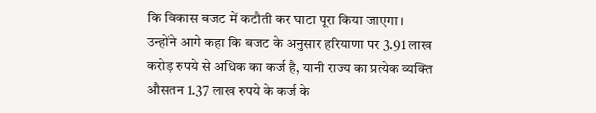कि विकास बजट में कटौती कर घाटा पूरा किया जाएगा।
उन्होंने आगे कहा कि बजट के अनुसार हरियाणा पर 3.91 लाख करोड़ रुपये से अधिक का कर्ज है, यानी राज्य का प्रत्येक व्यक्ति औसतन 1.37 लाख रुपये के कर्ज के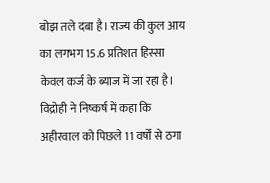बोझ तले दबा है। राज्य की कुल आय का लगभग 15.6 प्रतिशत हिस्सा केवल कर्ज के ब्याज में जा रहा है।
विद्रोही ने निष्कर्ष में कहा कि अहीरवाल को पिछले 11 वर्षों से ठगा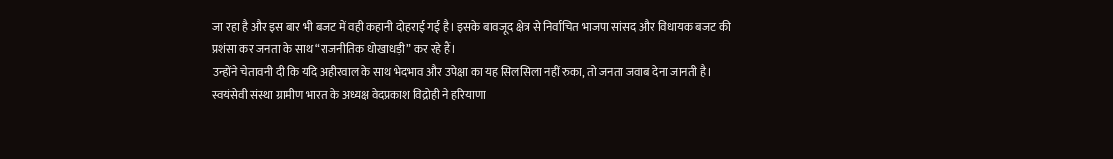जा रहा है और इस बार भी बजट में वही कहानी दोहराई गई है। इसके बावजूद क्षेत्र से निर्वाचित भाजपा सांसद और विधायक बजट की प्रशंसा कर जनता के साथ “राजनीतिक धोखाधड़ी” कर रहे हैं।
उन्होंने चेतावनी दी कि यदि अहीरवाल के साथ भेदभाव और उपेक्षा का यह सिलसिला नहीं रुका, तो जनता जवाब देना जानती है।
स्वयंसेवी संस्था ग्रामीण भारत के अध्यक्ष वेदप्रकाश विद्रोही ने हरियाणा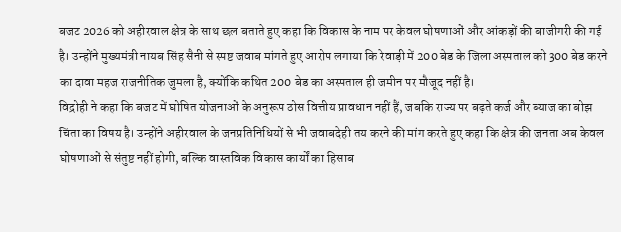बजट 2026 को अहीरवाल क्षेत्र के साथ छल बताते हुए कहा कि विकास के नाम पर केवल घोषणाओं और आंकड़ों की बाजीगरी की गई है। उन्होंने मुख्यमंत्री नायब सिंह सैनी से स्पष्ट जवाब मांगते हुए आरोप लगाया कि रेवाड़ी में 200 बेड के जिला अस्पताल को 300 बेड करने का दावा महज राजनीतिक जुमला है, क्योंकि कथित 200 बेड का अस्पताल ही जमीन पर मौजूद नहीं है।
विद्रोही ने कहा कि बजट में घोषित योजनाओं के अनुरूप ठोस वित्तीय प्रावधान नहीं हैं, जबकि राज्य पर बढ़ते कर्ज और ब्याज का बोझ चिंता का विषय है। उन्होंने अहीरवाल के जनप्रतिनिधियों से भी जवाबदेही तय करने की मांग करते हुए कहा कि क्षेत्र की जनता अब केवल घोषणाओं से संतुष्ट नहीं होगी, बल्कि वास्तविक विकास कार्यों का हिसाब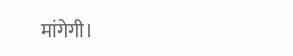मांगेगी।